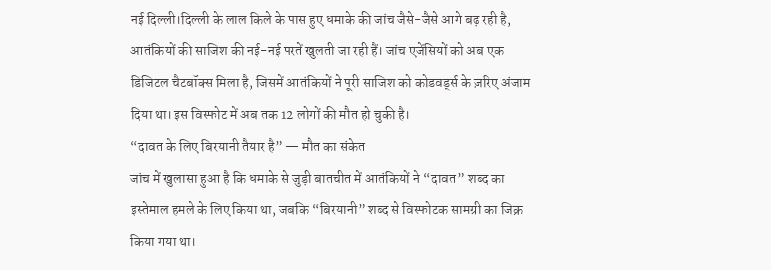नई दिल्ली।दिल्ली के लाल किले के पास हुए धमाके की जांच जैसे-जैसे आगे बढ़ रही है, आतंकियों की साजिश की नई-नई परतें खुलती जा रही हैं। जांच एजेंसियों को अब एक डिजिटल चैटबॉक्स मिला है, जिसमें आतंकियों ने पूरी साजिश को कोडवर्ड्स के ज़रिए अंजाम दिया था। इस विस्फोट में अब तक 12 लोगों की मौत हो चुकी है।
“दावत के लिए बिरयानी तैयार है” — मौत का संकेत
जांच में खुलासा हुआ है कि धमाके से जुड़ी बातचीत में आतंकियों ने “दावत” शब्द का इस्तेमाल हमले के लिए किया था, जबकि “बिरयानी” शब्द से विस्फोटक सामग्री का जिक्र किया गया था।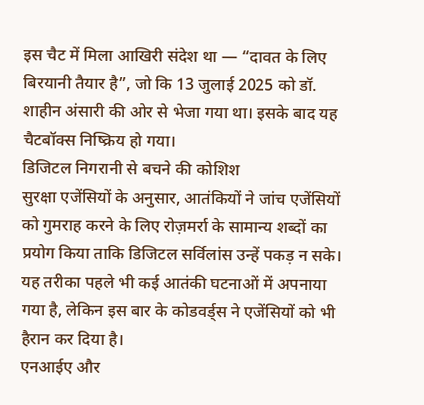इस चैट में मिला आखिरी संदेश था — “दावत के लिए बिरयानी तैयार है”, जो कि 13 जुलाई 2025 को डॉ. शाहीन अंसारी की ओर से भेजा गया था। इसके बाद यह चैटबॉक्स निष्क्रिय हो गया।
डिजिटल निगरानी से बचने की कोशिश
सुरक्षा एजेंसियों के अनुसार, आतंकियों ने जांच एजेंसियों को गुमराह करने के लिए रोज़मर्रा के सामान्य शब्दों का प्रयोग किया ताकि डिजिटल सर्विलांस उन्हें पकड़ न सके। यह तरीका पहले भी कई आतंकी घटनाओं में अपनाया गया है, लेकिन इस बार के कोडवर्ड्स ने एजेंसियों को भी हैरान कर दिया है।
एनआईए और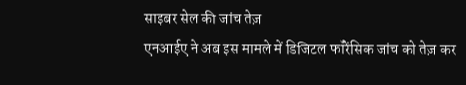साइबर सेल की जांच तेज़
एनआईए ने अब इस मामले में डिजिटल फॉरेंसिक जांच को तेज़ कर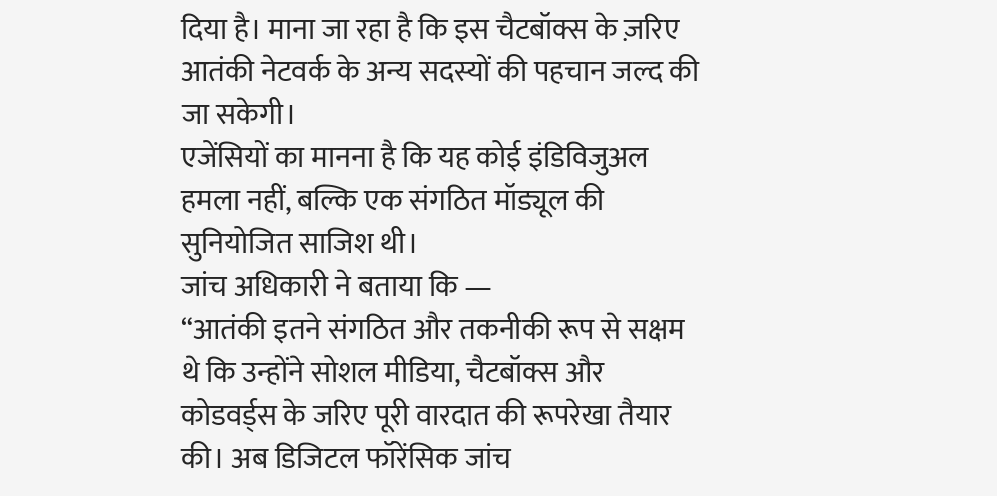दिया है। माना जा रहा है कि इस चैटबॉक्स के ज़रिए आतंकी नेटवर्क के अन्य सदस्यों की पहचान जल्द की जा सकेगी।
एजेंसियों का मानना है कि यह कोई इंडिविजुअल हमला नहीं, बल्कि एक संगठित मॉड्यूल की सुनियोजित साजिश थी।
जांच अधिकारी ने बताया कि —
“आतंकी इतने संगठित और तकनीकी रूप से सक्षम थे कि उन्होंने सोशल मीडिया, चैटबॉक्स और कोडवर्ड्स के जरिए पूरी वारदात की रूपरेखा तैयार की। अब डिजिटल फॉरेंसिक जांच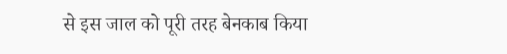से इस जाल को पूरी तरह बेनकाब किया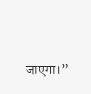जाएगा।”